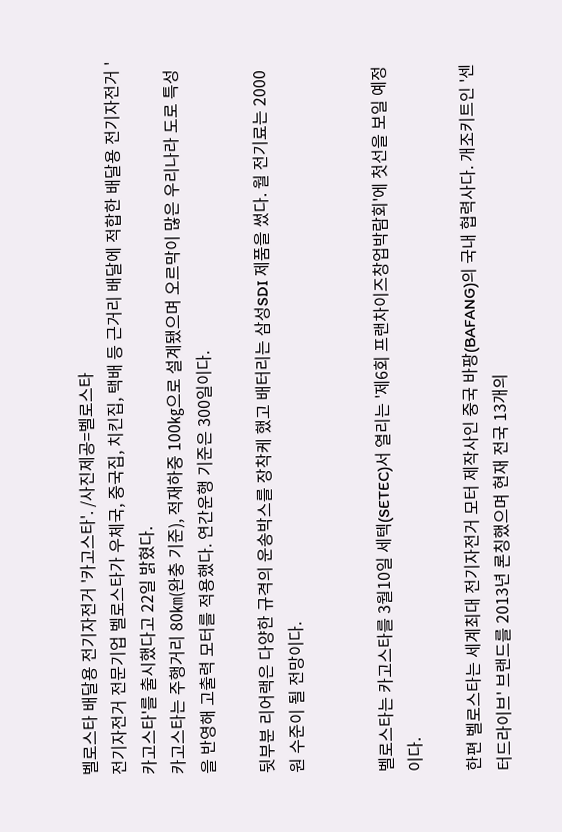벨로스타 배달용 전기자전거 '카고스타'. /사진제공=벨로스타
전기자전거 전문기업 벨로스타가 우체국, 중국집, 치킨집, 택배 등 근거리 배달에 적합한 배달용 전기자전거 '카고스타'를 출시했다고 22일 밝혔다.
카고스타는 주행거리 80㎞(완충 기준), 적재하중 100㎏으로 설계됐으며 오르막이 많은 우리나라 도로 특성을 반영해 고출력 모터를 적용했다. 연간운행 기준은 300일이다.

뒷부분 리어랙은 다양한 규격의 운송박스를 장착케 했고 배터리는 삼성SDI 제품을 썼다. 월 전기료는 2000원 수준이 될 전망이다.


벨로스타는 카고스타를 3월10일 세텍(SETEC)서 열리는 '제6회 프랜차이즈창업박람회'에 첫선을 보일 예정이다.

한편 벨로스타는 세계최대 전기자전거 모터 제작사인 중국 바팡(BAFANG)의 국내 협력사다. 개조키트인 '센터드라이브' 브랜드를 2013년 론칭했으며 현재 전국 13개의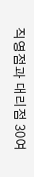직영점과 대리점 30여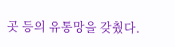곳 등의 유통망을 갖췄다.